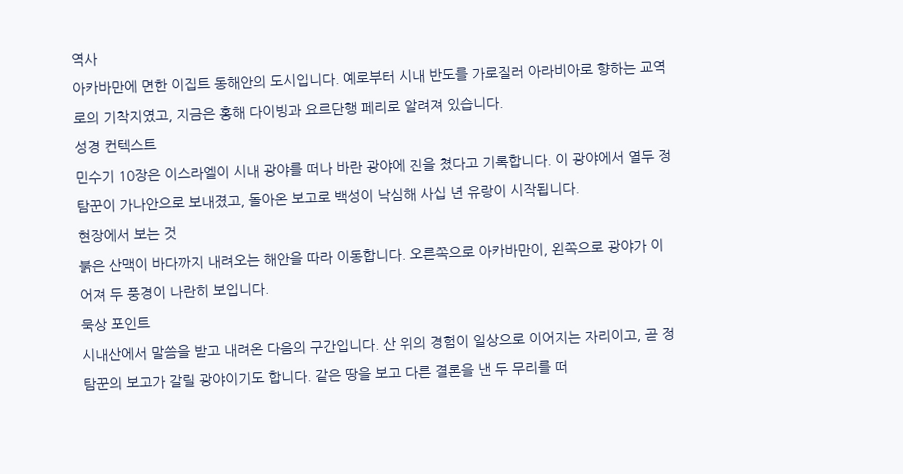역사
아카바만에 면한 이집트 동해안의 도시입니다. 예로부터 시내 반도를 가로질러 아라비아로 향하는 교역로의 기착지였고, 지금은 홍해 다이빙과 요르단행 페리로 알려져 있습니다.
성경 컨텍스트
민수기 10장은 이스라엘이 시내 광야를 떠나 바란 광야에 진을 쳤다고 기록합니다. 이 광야에서 열두 정탐꾼이 가나안으로 보내졌고, 돌아온 보고로 백성이 낙심해 사십 년 유랑이 시작됩니다.
현장에서 보는 것
붉은 산맥이 바다까지 내려오는 해안을 따라 이동합니다. 오른쪽으로 아카바만이, 왼쪽으로 광야가 이어져 두 풍경이 나란히 보입니다.
묵상 포인트
시내산에서 말씀을 받고 내려온 다음의 구간입니다. 산 위의 경험이 일상으로 이어지는 자리이고, 곧 정탐꾼의 보고가 갈릴 광야이기도 합니다. 같은 땅을 보고 다른 결론을 낸 두 무리를 떠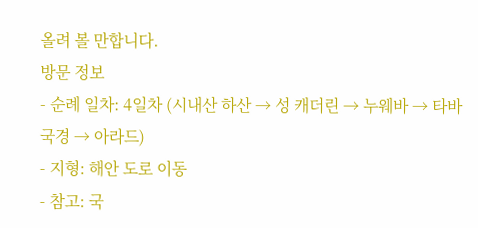올려 볼 만합니다.
방문 정보
- 순례 일차: 4일차 (시내산 하산 → 성 캐더린 → 누웨바 → 타바 국경 → 아라드)
- 지형: 해안 도로 이동
- 참고: 국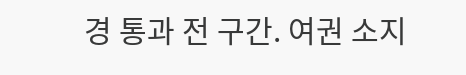경 통과 전 구간. 여권 소지